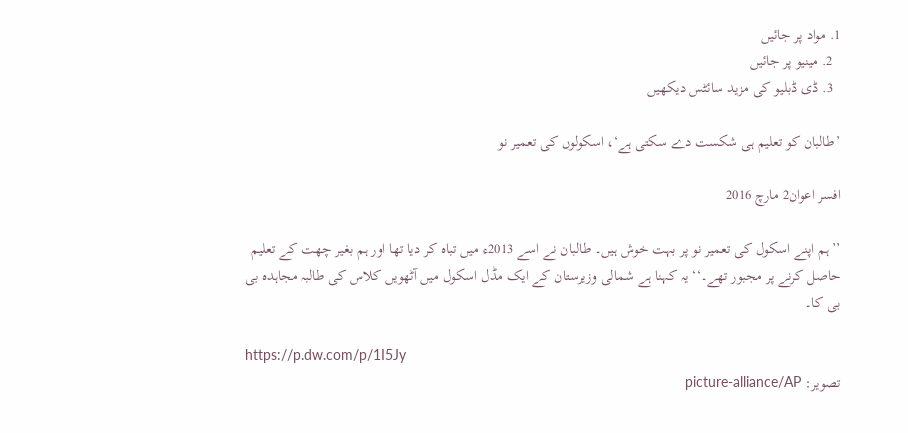1. مواد پر جائیں
  2. مینیو پر جائیں
  3. ڈی ڈبلیو کی مزید سائٹس دیکھیں

’طالبان کو تعلیم ہی شکست دے سکتی ہے‘، اسکولوں کی تعمیر نو

افسر اعوان2 مارچ 2016

’’ہم اپنے اسکول کی تعمیر نو پر بہت خوش ہیں۔ طالبان نے اسے 2013ء میں تباہ کر دیا تھا اور ہم بغیر چھت کے تعلیم حاصل کرنے پر مجبور تھے۔‘‘ یہ کہنا ہے شمالی وزیرستان کے ایک مڈل اسکول میں آٹھویں کلاس کی طالبہ مجاہدہ بی بی کا۔

https://p.dw.com/p/1I5Jy
تصویر: picture-alliance/AP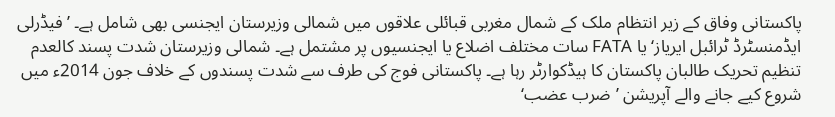پاکستانی وفاق کے زیر انتظام ملک کے شمال مغربی قبائلی علاقوں میں شمالی وزیرستان ایجنسی بھی شامل ہے۔ ’فیڈرلی ایڈمنسٹرڈ ٹرائبل ایریاز‘ یا FATA سات مختلف اضلاع یا ایجنسیوں پر مشتمل ہے۔ شمالی وزیرستان شدت پسند کالعدم تنظیم تحریک طالبان پاکستان کا ہیڈکوارٹر رہا ہے۔ پاکستانی فوج کی طرف سے شدت پسندوں کے خلاف جون 2014ء میں شروع کیے جانے والے آپریشن ’ضرب عضب‘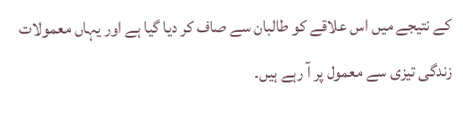کے نتیجے میں اس علاقے کو طالبان سے صاف کر دیا گیا ہے اور یہاں معمولات زندگی تیزی سے معمول پر آ رہے ہیں۔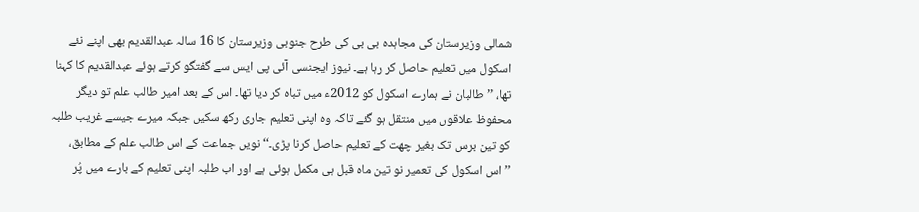شمالی وزیرستان کی مجاہدہ بی بی کی طرح جنوبی وزیرستان کا 16 سالہ عبدالقدیم بھی اپنے نئے اسکول میں تعلیم حاصل کر رہا ہے۔ نیوز ایجنسی آئی پی ایس سے گفتگو کرتے ہوئے عبدالقدیم کا کہنا تھا، ’’طالبان نے ہمارے اسکول کو 2012ء میں تباہ کر دیا تھا۔ اس کے بعد امیر طالب علم تو دیگر محفوظ علاقوں میں منتقل ہو گئے تاکہ وہ اپنی تعلیم جاری رکھ سکیں جبکہ میرے جیسے غریب طلبہ کو تین برس تک بغیر چھت کے تعلیم حاصل کرنا پڑی۔‘‘ نویں جماعت کے اس طالب علم کے مطابق، ’’اس اسکول کی تعمیر نو تین ماہ قبل ہی مکمل ہوئی ہے اور اب طلبہ اپنی تعلیم کے بارے میں پُر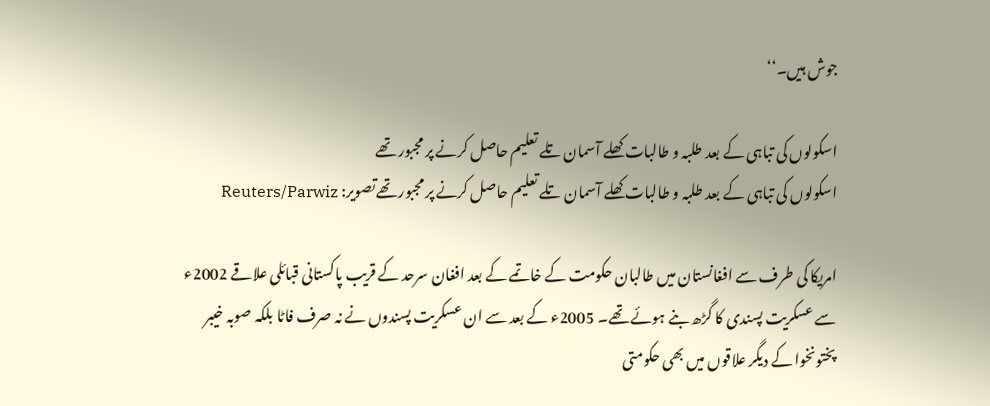جوش ہیں۔‘‘

اسکولوں کی تباہی کے بعد طلبہ و طالبات کھلے آسمان تلے تعلیم حاصل کرنے پر مجبور تھے
اسکولوں کی تباہی کے بعد طلبہ و طالبات کھلے آسمان تلے تعلیم حاصل کرنے پر مجبور تھےتصویر: Reuters/Parwiz

امریکا کی طرف سے افغانستان میں طالبان حکومت کے خاتمے کے بعد افغان سرحد کے قریب پاکستانی قبائلی علاقے 2002ء سے عسکریت پسندی کا گڑھ بنے ہوئے تھے۔ 2005ء کے بعد سے ان عسکریت پسندوں نے نہ صرف فاٹا بلکہ صوبہ خیبر پختونخوا کے دیگر علاقوں میں بھی حکومتی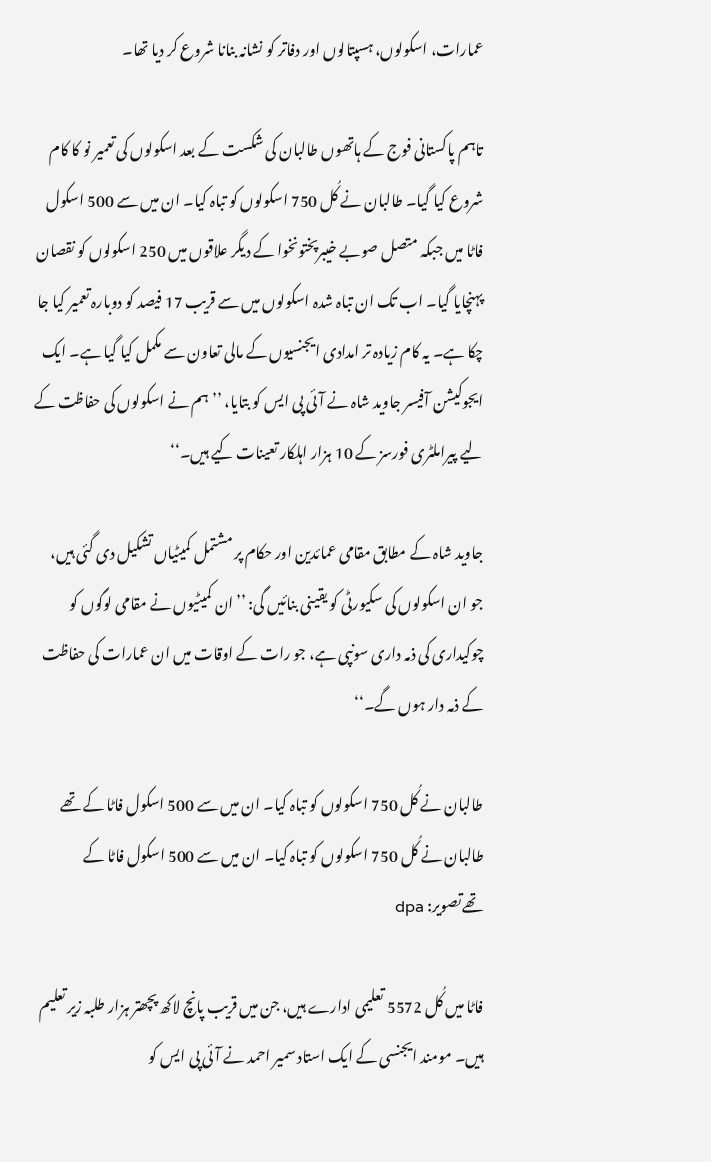عمارات، اسکولوں، ہسپتالوں اور دفاتر کو نشانہ بنانا شروع کر دیا تھا۔

تاہم پاکستانی فوج کے ہاتھوں طالبان کی شکست کے بعد اسکولوں کی تعمیر نو کا کام شروع کیا گیا۔ طالبان نے کُل 750 اسکولوں کو تباہ کیا۔ ان میں سے 500 اسکول فاٹا میں جبکہ متصل صوبے خیبرپختونخوا کے دیگر علاقوں میں 250 اسکولوں کو نقصان پہنچایا گیا۔ اب تک ان تباہ شدہ اسکولوں میں سے قریب 17 فیصد کو دوبارہ تعمیر کیا جا چکا ہے۔ یہ کام زیادہ تر امدادی ایجنسیوں کے مالی تعاون سے مکمل کیا گیا ہے۔ ایک ایجوکیشن آفیسر جاوید شاہ نے آئی پی ایس کو بتایا، ’’ہم نے اسکولوں کی حفاظت کے لیے پیراملٹری فورسز کے 10 ہزار اہلکار تعینات کیے ہیں۔‘‘

جاوید شاہ کے مطابق مقامی عمائدین اور حکام پر مشتمل کمیٹیاں تشکیل دی گئی ہیں، جو ان اسکولوں کی سکیورٹی کو یقینی بنائیں گی: ’’ان کمیٹیوں نے مقامی لوگوں کو چوکیداری کی ذمہ داری سونپی ہے، جو رات کے اوقات میں ان عمارات کی حفاظت کے ذمہ دار ہوں گے۔‘‘

طالبان نے کُل 750 اسکولوں کو تباہ کیا۔ ان میں سے 500 اسکول فاٹا کے تھے
طالبان نے کُل 750 اسکولوں کو تباہ کیا۔ ان میں سے 500 اسکول فاٹا کے تھےتصویر: dpa

فاٹا میں کُل 5572 تعلیمی ادارے ہیں، جن میں قریب پانچ لاکھ پچھتر ہزار طلبہ زیر تعلیم ہیں۔ مومند ایجنسی کے ایک استاد سمیر احمد نے آئی پی ایس کو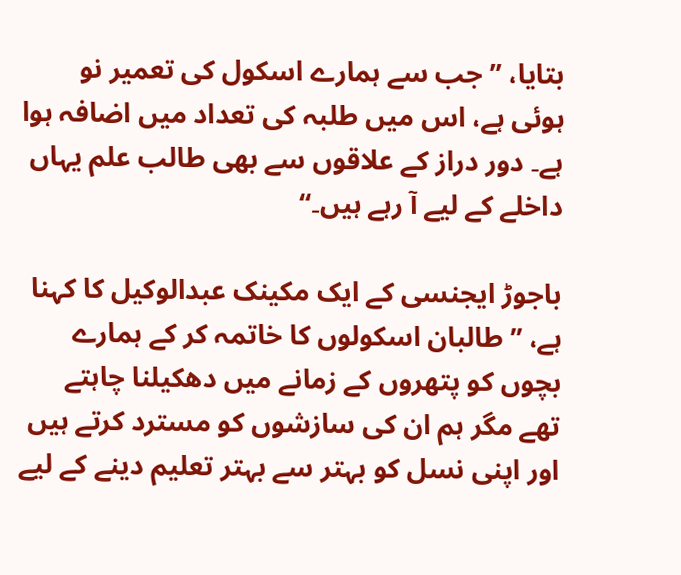بتایا، ’’جب سے ہمارے اسکول کی تعمیر نو ہوئی ہے، اس میں طلبہ کی تعداد میں اضافہ ہوا ہے۔ دور دراز کے علاقوں سے بھی طالب علم یہاں داخلے کے لیے آ رہے ہیں۔‘‘

باجوڑ ایجنسی کے ایک مکینک عبدالوکیل کا کہنا ہے، ’’طالبان اسکولوں کا خاتمہ کر کے ہمارے بچوں کو پتھروں کے زمانے میں دھکیلنا چاہتے تھے مگر ہم ان کی سازشوں کو مسترد کرتے ہیں اور اپنی نسل کو بہتر سے بہتر تعلیم دینے کے لیے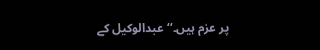پر عزم ہیں۔‘‘ عبدالوکیل کے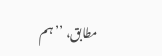مطابق، ’’ہم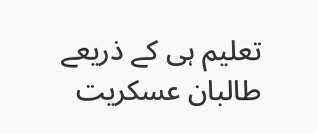تعلیم ہی کے ذریعے طالبان عسکریت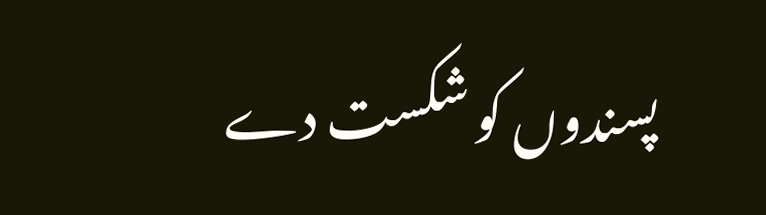پسندوں کو شکست دے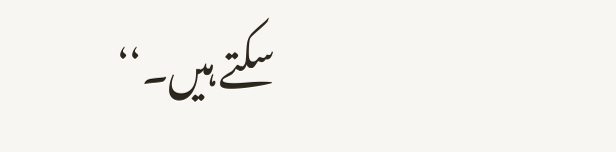سکتے ہیں۔‘‘